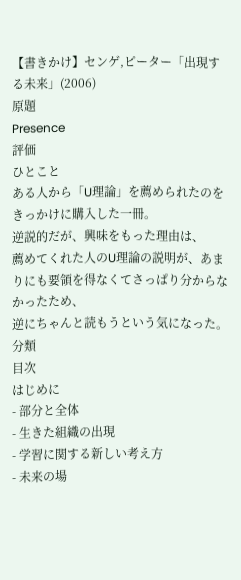【書きかけ】センゲ,ピーター「出現する未来」(2006)
原題
Presence
評価
ひとこと
ある人から「U理論」を薦められたのをきっかけに購入した一冊。
逆説的だが、興味をもった理由は、
薦めてくれた人のU理論の説明が、あまりにも要領を得なくてさっぱり分からなかったため、
逆にちゃんと読もうという気になった。
分類
目次
はじめに
- 部分と全体
- 生きた組織の出現
- 学習に関する新しい考え方
- 未来の場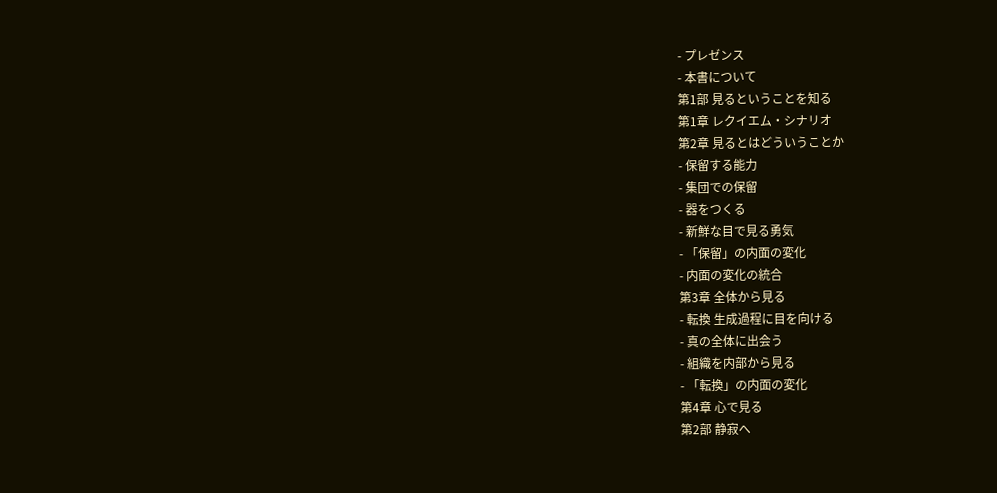- プレゼンス
- 本書について
第1部 見るということを知る
第1章 レクイエム・シナリオ
第2章 見るとはどういうことか
- 保留する能力
- 集団での保留
- 器をつくる
- 新鮮な目で見る勇気
- 「保留」の内面の変化
- 内面の変化の統合
第3章 全体から見る
- 転換 生成過程に目を向ける
- 真の全体に出会う
- 組織を内部から見る
- 「転換」の内面の変化
第4章 心で見る
第2部 静寂へ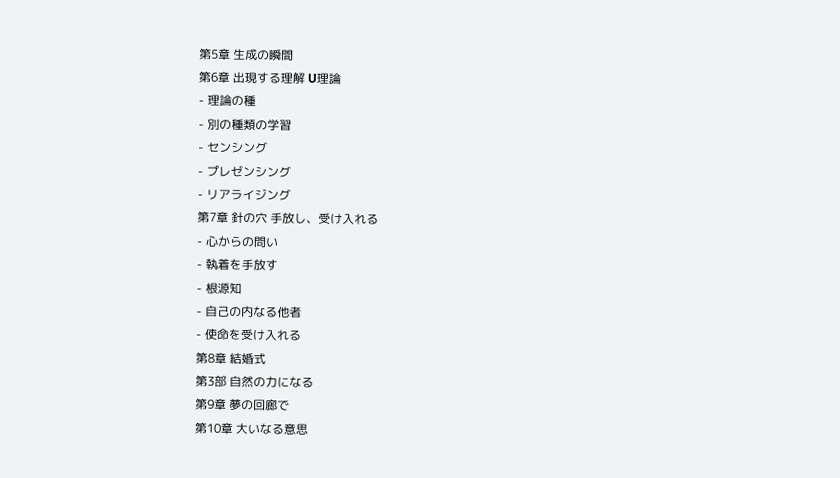第5章 生成の瞬間
第6章 出現する理解 U理論
- 理論の種
- 別の種類の学習
- センシング
- プレゼンシング
- リアライジング
第7章 針の穴 手放し、受け入れる
- 心からの問い
- 執着を手放す
- 根源知
- 自己の内なる他者
- 使命を受け入れる
第8章 結婚式
第3部 自然の力になる
第9章 夢の回廊で
第10章 大いなる意思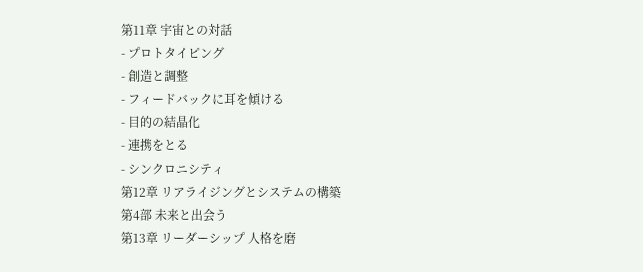第11章 宇宙との対話
- プロトタイピング
- 創造と調整
- フィードバックに耳を傾ける
- 目的の結晶化
- 連携をとる
- シンクロニシティ
第12章 リアライジングとシステムの構築
第4部 未来と出会う
第13章 リーダーシップ 人格を磨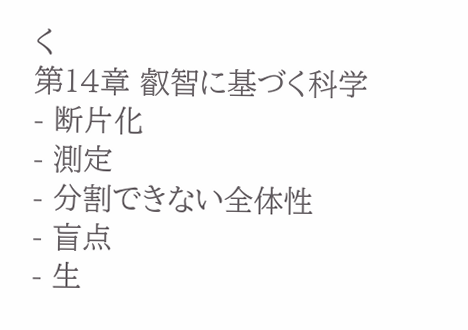く
第14章 叡智に基づく科学
- 断片化
- 測定
- 分割できない全体性
- 盲点
- 生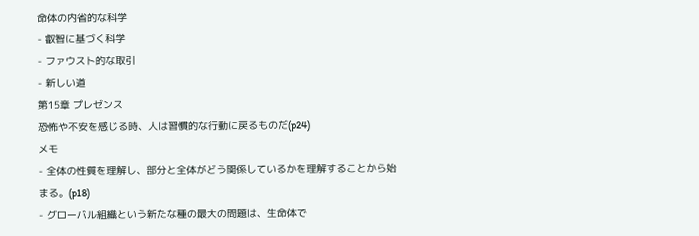命体の内省的な科学
- 叡智に基づく科学
- ファウスト的な取引
- 新しい道
第15章 プレゼンス
恐怖や不安を感じる時、人は習慣的な行動に戻るものだ(p24)
メモ
- 全体の性質を理解し、部分と全体がどう関係しているかを理解することから始まる。(p18)
- グローバル組織という新たな種の最大の問題は、生命体で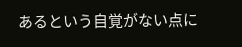あるという自覚がない点に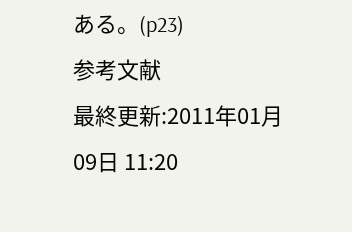ある。(p23)
参考文献
最終更新:2011年01月09日 11:20